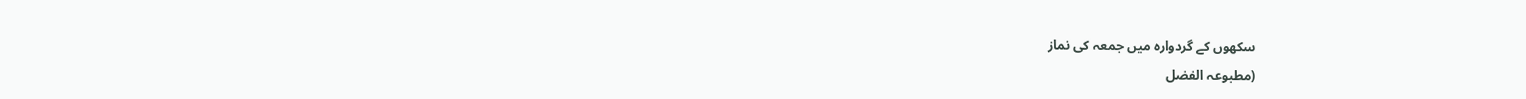سکھوں کے گردوارہ میں جمعہ کی نماز
(مطبوعہ الفضل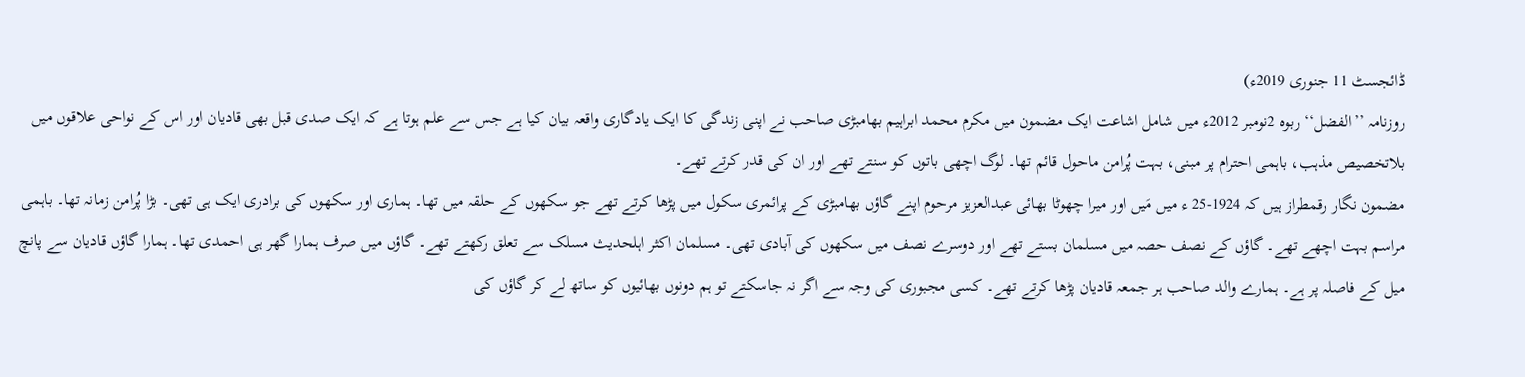ڈائجسٹ 11 جنوری 2019ء)
روزنامہ ’’الفضل‘‘ ربوہ 2نومبر 2012ء میں شامل اشاعت ایک مضمون میں مکرم محمد ابراہیم بھامبڑی صاحب نے اپنی زندگی کا ایک یادگاری واقعہ بیان کیا ہے جس سے علم ہوتا ہے کہ ایک صدی قبل بھی قادیان اور اس کے نواحی علاقوں میں بلاتخصیص مذہب، باہمی احترام پر مبنی، بہت پُرامن ماحول قائم تھا۔ لوگ اچھی باتوں کو سنتے تھے اور ان کی قدر کرتے تھے۔
مضمون نگار رقمطراز ہیں کہ 1924-25 ء میں مَیں اور میرا چھوٹا بھائی عبدالعزیز مرحوم اپنے گاؤں بھامبڑی کے پرائمری سکول میں پڑھا کرتے تھے جو سکھوں کے حلقہ میں تھا۔ ہماری اور سکھوں کی برادری ایک ہی تھی۔ بڑا پُرامن زمانہ تھا۔ باہمی مراسم بہت اچھے تھے۔ گاؤں کے نصف حصہ میں مسلمان بستے تھے اور دوسرے نصف میں سکھوں کی آبادی تھی۔ مسلمان اکثر اہلحدیث مسلک سے تعلق رکھتے تھے۔ گاؤں میں صرف ہمارا گھر ہی احمدی تھا۔ ہمارا گاؤں قادیان سے پانچ میل کے فاصلہ پر ہے۔ ہمارے والد صاحب ہر جمعہ قادیان پڑھا کرتے تھے۔ کسی مجبوری کی وجہ سے اگر نہ جاسکتے تو ہم دونوں بھائیوں کو ساتھ لے کر گاؤں کی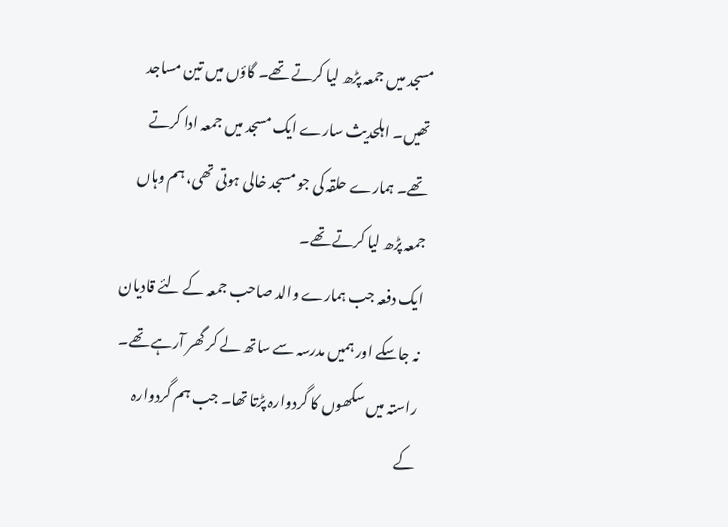مسجد میں جمعہ پڑھ لیا کرتے تھے۔ گاؤں میں تین مساجد تھیں۔ اہلحدیث سارے ایک مسجد میں جمعہ ادا کرتے تھے۔ ہمارے حلقہ کی جو مسجد خالی ہوتی تھی، ہم وہاں جمعہ پڑھ لیا کرتے تھے۔
ایک دفعہ جب ہمارے والد صاحب جمعہ کے لئے قادیان نہ جاسکے اور ہمیں مدرسہ سے ساتھ لے کر گھر آرہے تھے۔ راستہ میں سکھوں کا گردوارہ پڑتا تھا۔ جب ہم گردوارہ کے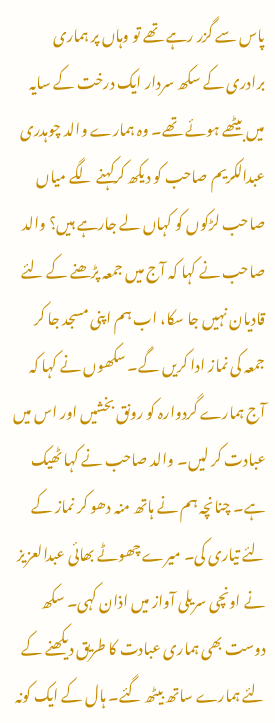پاس سے گزر رہے تھے تو وہاں پر ہماری برادری کے سکھ سردار ایک درخت کے سایہ میں بیٹھے ہوئے تھے۔ وہ ہمارے والد چوہدری عبدالکریم صاحب کو دیکھ کرکہنے لگے میاں صاحب لڑکوں کو کہاں لے جارہے ہیں؟ والد صاحب نے کہا کہ آج میں جمعہ پڑھنے کے لئے قادیان نہیں جا سکا، اب ہم اپنی مسجد جا کر جمعہ کی نماز ادا کریں گے۔ سکھوں نے کہا کہ آج ہمارے گردوارہ کو رونق بخشیں اور اس میں عبادت کر لیں۔ والد صاحب نے کہا ٹھیک ہے۔ چنانچہ ہم نے ہاتھ منہ دھو کر نماز کے لئے تیاری کی۔ میرے چھوٹے بھائی عبدالعزیز نے اونچی سریلی آواز میں اذان کہی۔ سکھ دوست بھی ہماری عبادت کا طریق دیکھنے کے لئے ہمارے ساتھ بیٹھ گئے۔ ہال کے ایک کونہ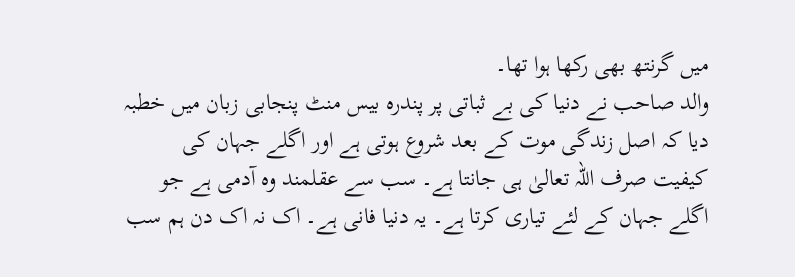میں گرنتھ بھی رکھا ہوا تھا۔
والد صاحب نے دنیا کی بے ثباتی پر پندرہ بیس منٹ پنجابی زبان میں خطبہ دیا کہ اصل زندگی موت کے بعد شروع ہوتی ہے اور اگلے جہان کی کیفیت صرف اللہ تعالیٰ ہی جانتا ہے۔ سب سے عقلمند وہ آدمی ہے جو اگلے جہان کے لئے تیاری کرتا ہے۔ یہ دنیا فانی ہے۔ اک نہ اک دن ہم سب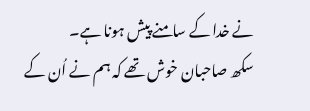نے خدا کے سامنے پیش ہونا ہے۔
سکھ صاحبان خوش تھے کہ ہم نے اُن کے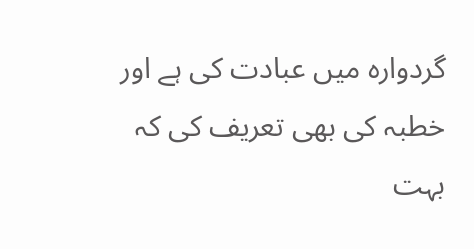گردوارہ میں عبادت کی ہے اور خطبہ کی بھی تعریف کی کہ بہت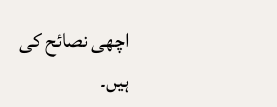اچھی نصائح کی ہیں۔